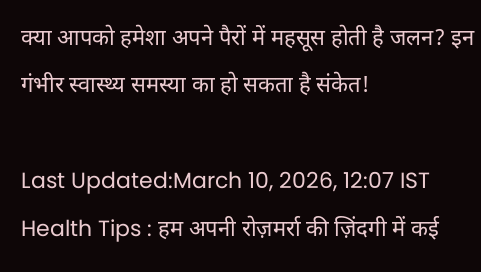क्या आपको हमेशा अपने पैरों में महसूस होती है जलन? इन गंभीर स्वास्थ्य समस्या का हो सकता है संकेत!

Last Updated:March 10, 2026, 12:07 IST Health Tips : हम अपनी रोज़मर्रा की ज़िंदगी में कई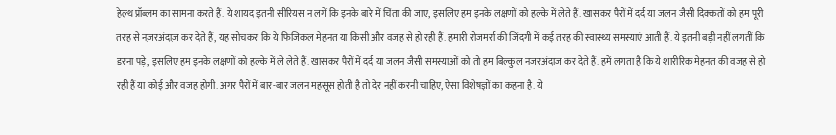हेल्थ प्रॉब्लम का सामना करते हैं. ये शायद इतनी सीरियस न लगें कि इनके बारे में चिंता की जाए, इसलिए हम इनके लक्षणों को हल्के में लेते हैं. खासकर पैरों में दर्द या जलन जैसी दिक्कतों को हम पूरी तरह से नज़रअंदाज़ कर देते हैं, यह सोचकर कि ये फिजिकल मेहनत या किसी और वजह से हो रही हैं. हमारी रोजमर्रा की जिंदगी में कई तरह की स्वास्थ्य समस्याएं आती हैं. ये इतनी बड़ी नहीं लगतीं कि डरना पड़े, इसलिए हम इनके लक्षणों को हल्के में ले लेते हैं. खासकर पैरों में दर्द या जलन जैसी समस्याओं को तो हम बिल्कुल नजरअंदाज कर देते हैं. हमें लगता है कि ये शारीरिक मेहनत की वजह से हो रही हैं या कोई और वजह होगी. अगर पैरों में बार-बार जलन महसूस होती है तो देर नहीं करनी चाहिए, ऐसा विशेषज्ञों का कहना है. ये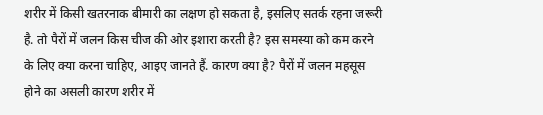शरीर में किसी खतरनाक बीमारी का लक्षण हो सकता है, इसलिए सतर्क रहना जरूरी है. तो पैरों में जलन किस चीज की ओर इशारा करती है? इस समस्या को कम करने के लिए क्या करना चाहिए, आइए जानते हैं. कारण क्या है? पैरों में जलन महसूस होने का असली कारण शरीर में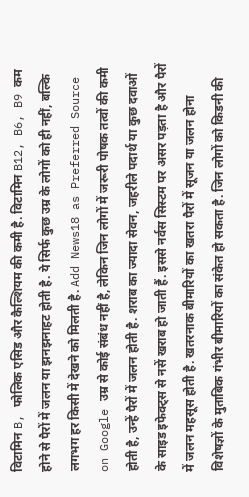विटामिन B, फोलिक एसिड और कैल्शियम की कमी है. विटामिन B12, B6, B9 कम होने से पैरों में जलन या झनझनाहट होती है. ये सिर्फ कुछ उम्र के लोगों को ही नहीं, बल्कि लगभग हर किसी में देखने को मिलती है. Add News18 as Preferred Source on Google उम्र से कोई संबंध नहीं है, लेकिन जिन लोगों में जरूरी पोषक तत्वों की कमी होती है, उन्हें पैरों में जलन होती है. शराब का ज्यादा सेवन, जहरीले पदार्थ या कुछ दवाओं के साइड इफेक्ट्स से नसें खराब हो जाती हैं. इससे नर्वस सिस्टम पर असर पड़ता है और पैरों में जलन महसूस होती है. खतरनाक बीमारियों का खतरा पैरों में सूजन या जलन होना विशेषज्ञों के मुताबिक गंभीर बीमारियों का संकेत हो सकता है. जिन लोगों को किडनी की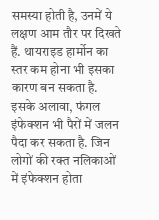समस्या होती है, उनमें ये लक्षण आम तौर पर दिखते हैं. थायराइड हार्मोन का स्तर कम होना भी इसका कारण बन सकता है. इसके अलावा, फंगल इंफेक्शन भी पैरों में जलन पैदा कर सकता है. जिन लोगों की रक्त नलिकाओं में इंफेक्शन होता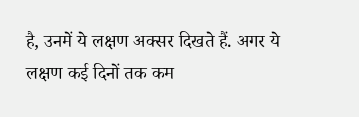है, उनमें ये लक्षण अक्सर दिखते हैं. अगर ये लक्षण कई दिनों तक कम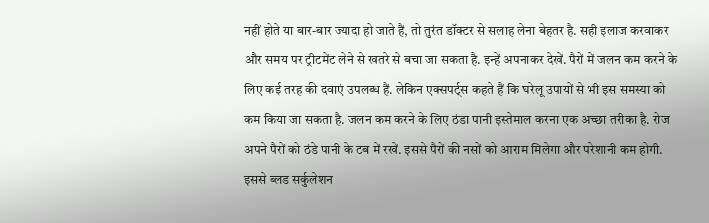नहीं होते या बार-बार ज्यादा हो जाते हैं, तो तुरंत डॉक्टर से सलाह लेना बेहतर है. सही इलाज करवाकर और समय पर ट्रीटमेंट लेने से खतरे से बचा जा सकता है. इन्हें अपनाकर देखें. पैरों में जलन कम करने के लिए कई तरह की दवाएं उपलब्ध हैं. लेकिन एक्सपर्ट्स कहते हैं कि घरेलू उपायों से भी इस समस्या को कम किया जा सकता है. जलन कम करने के लिए ठंडा पानी इस्तेमाल करना एक अच्छा तरीका है. रोज अपने पैरों को ठंडे पानी के टब में रखें. इससे पैरों की नसों को आराम मिलेगा और परेशानी कम होगी. इससे ब्लड सर्कुलेशन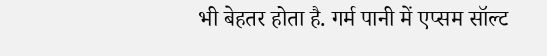भी बेहतर होता है. गर्म पानी में एप्सम सॉल्ट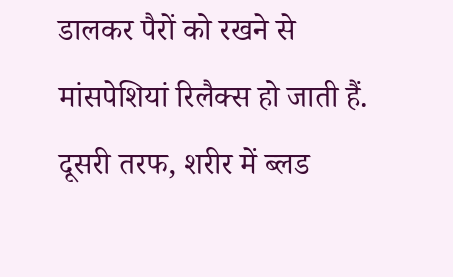डालकर पैरों को रखने से मांसपेशियां रिलैक्स हो जाती हैं. दूसरी तरफ, शरीर में ब्लड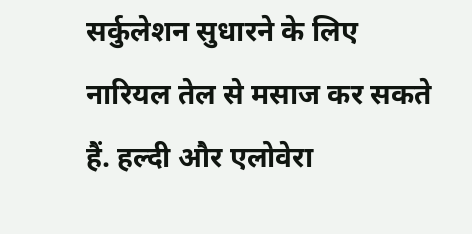सर्कुलेशन सुधारने के लिए नारियल तेल से मसाज कर सकते हैं. हल्दी और एलोवेरा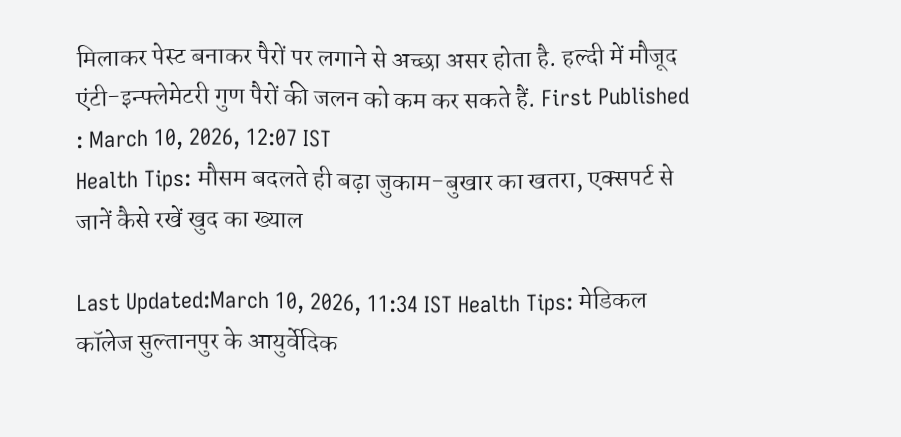मिलाकर पेस्ट बनाकर पैरों पर लगाने से अच्छा असर होता है. हल्दी में मौजूद एंटी-इन्फ्लेमेटरी गुण पैरों की जलन को कम कर सकते हैं. First Published : March 10, 2026, 12:07 IST
Health Tips: मौसम बदलते ही बढ़ा जुकाम-बुखार का खतरा, एक्सपर्ट से जानें कैसे रखें खुद का ख्याल

Last Updated:March 10, 2026, 11:34 IST Health Tips: मेडिकल कॉलेज सुल्तानपुर के आयुर्वेदिक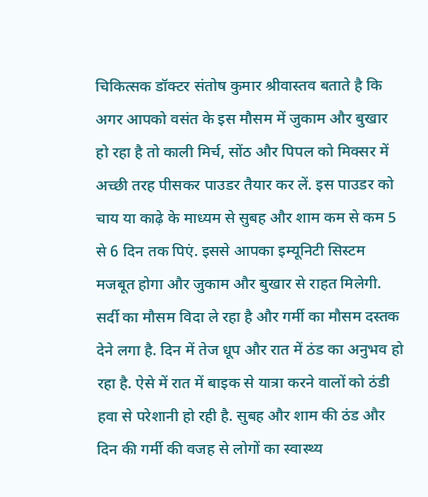चिकित्सक डॉक्टर संतोष कुमार श्रीवास्तव बताते है कि अगर आपको वसंत के इस मौसम में जुकाम और बुखार हो रहा है तो काली मिर्च, सोंठ और पिपल को मिक्सर में अच्छी तरह पीसकर पाउडर तैयार कर लें. इस पाउडर को चाय या काढ़े के माध्यम से सुबह और शाम कम से कम 5 से 6 दिन तक पिएं. इससे आपका इम्यूनिटी सिस्टम मजबूत होगा और जुकाम और बुखार से राहत मिलेगी. सर्दी का मौसम विदा ले रहा है और गर्मी का मौसम दस्तक देने लगा है. दिन में तेज धूप और रात में ठंड का अनुभव हो रहा है. ऐसे में रात में बाइक से यात्रा करने वालों को ठंडी हवा से परेशानी हो रही है. सुबह और शाम की ठंड और दिन की गर्मी की वजह से लोगों का स्वास्थ्य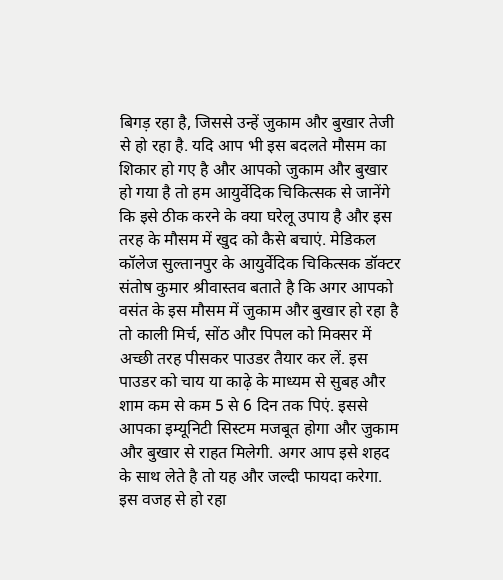बिगड़ रहा है, जिससे उन्हें जुकाम और बुखार तेजी से हो रहा है. यदि आप भी इस बदलते मौसम का शिकार हो गए है और आपको जुकाम और बुखार हो गया है तो हम आयुर्वेदिक चिकित्सक से जानेंगे कि इसे ठीक करने के क्या घरेलू उपाय है और इस तरह के मौसम में खुद को कैसे बचाएं. मेडिकल कॉलेज सुल्तानपुर के आयुर्वेदिक चिकित्सक डॉक्टर संतोष कुमार श्रीवास्तव बताते है कि अगर आपको वसंत के इस मौसम में जुकाम और बुखार हो रहा है तो काली मिर्च, सोंठ और पिपल को मिक्सर में अच्छी तरह पीसकर पाउडर तैयार कर लें. इस पाउडर को चाय या काढ़े के माध्यम से सुबह और शाम कम से कम 5 से 6 दिन तक पिएं. इससे आपका इम्यूनिटी सिस्टम मजबूत होगा और जुकाम और बुखार से राहत मिलेगी. अगर आप इसे शहद के साथ लेते है तो यह और जल्दी फायदा करेगा. इस वजह से हो रहा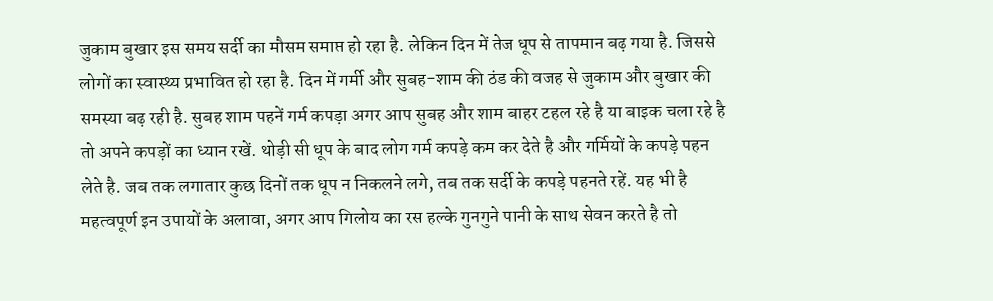जुकाम बुखार इस समय सर्दी का मौसम समाप्त हो रहा है. लेकिन दिन में तेज धूप से तापमान बढ़ गया है. जिससे लोगों का स्वास्थ्य प्रभावित हो रहा है. दिन में गर्मी और सुबह-शाम की ठंड की वजह से जुकाम और बुखार की समस्या बढ़ रही है. सुबह शाम पहनें गर्म कपड़ा अगर आप सुबह और शाम बाहर टहल रहे है या बाइक चला रहे है तो अपने कपड़ों का ध्यान रखें. थोड़ी सी धूप के बाद लोग गर्म कपड़े कम कर देते है और गर्मियों के कपड़े पहन लेते है. जब तक लगातार कुछ दिनों तक धूप न निकलने लगे, तब तक सर्दी के कपड़े पहनते रहें. यह भी है महत्वपूर्ण इन उपायों के अलावा, अगर आप गिलोय का रस हल्के गुनगुने पानी के साथ सेवन करते है तो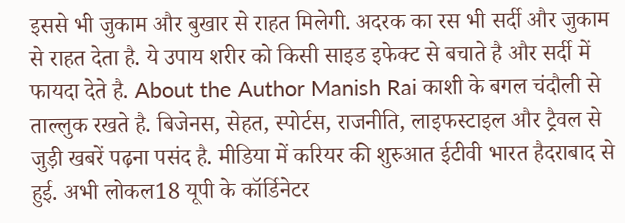इससे भी जुकाम और बुखार से राहत मिलेगी. अदरक का रस भी सर्दी और जुकाम से राहत देता है. ये उपाय शरीर को किसी साइड इफेक्ट से बचाते है और सर्दी में फायदा देते है. About the Author Manish Rai काशी के बगल चंदौली से ताल्लुक रखते है. बिजेनस, सेहत, स्पोर्टस, राजनीति, लाइफस्टाइल और ट्रैवल से जुड़ी खबरें पढ़ना पसंद है. मीडिया में करियर की शुरुआत ईटीवी भारत हैदराबाद से हुई. अभी लोकल18 यूपी के कॉर्डिनेटर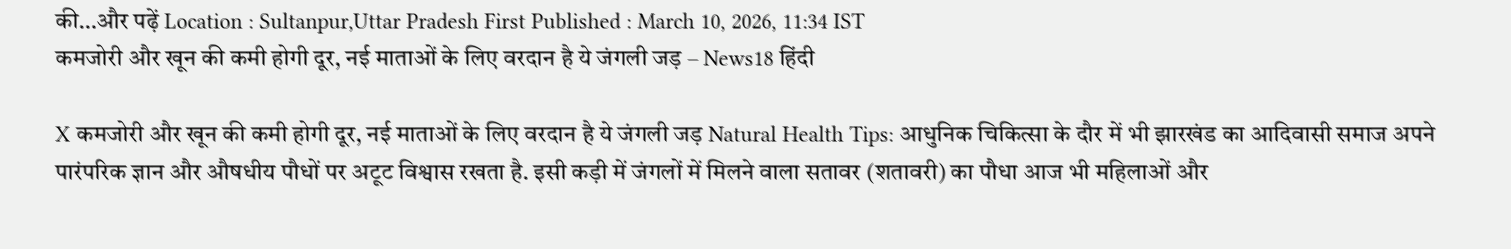की…और पढ़ें Location : Sultanpur,Uttar Pradesh First Published : March 10, 2026, 11:34 IST
कमजोरी और खून की कमी होगी दूर, नई माताओं के लिए वरदान है ये जंगली जड़ – News18 हिंदी

X कमजोरी और खून की कमी होगी दूर, नई माताओं के लिए वरदान है ये जंगली जड़ Natural Health Tips: आधुनिक चिकित्सा के दौर में भी झारखंड का आदिवासी समाज अपने पारंपरिक ज्ञान और औषधीय पौधों पर अटूट विश्वास रखता है. इसी कड़ी में जंगलों में मिलने वाला सतावर (शतावरी) का पौधा आज भी महिलाओं और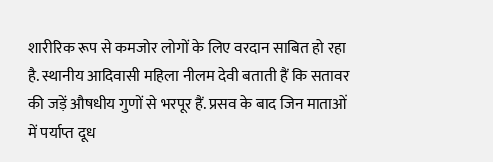शारीरिक रूप से कमजोर लोगों के लिए वरदान साबित हो रहा है. स्थानीय आदिवासी महिला नीलम देवी बताती हैं कि सतावर की जड़ें औषधीय गुणों से भरपूर हैं. प्रसव के बाद जिन माताओं में पर्याप्त दूध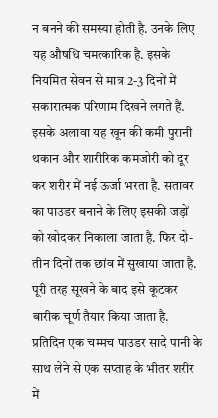न बनने की समस्या होती है. उनके लिए यह औषधि चमत्कारिक है. इसके नियमित सेवन से मात्र 2-3 दिनों में सकारात्मक परिणाम दिखने लगते हैं. इसके अलावा यह खून की कमी पुरानी थकान और शारीरिक कमजोरी को दूर कर शरीर में नई ऊर्जा भरता है. सतावर का पाउडर बनाने के लिए इसकी जड़ों को खोदकर निकाला जाता है. फिर दो-तीन दिनों तक छांव में सुखाया जाता है. पूरी तरह सूखने के बाद इसे कूटकर बारीक चूर्ण तैयार किया जाता है. प्रतिदिन एक चम्मच पाउडर सादे पानी के साथ लेने से एक सप्ताह के भीतर शरीर में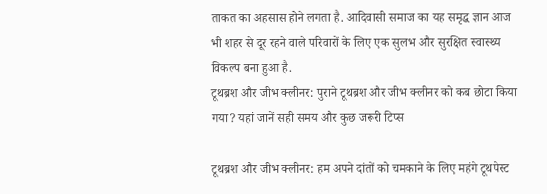ताकत का अहसास होने लगता है. आदिवासी समाज का यह समृद्ध ज्ञान आज भी शहर से दूर रहने वाले परिवारों के लिए एक सुलभ और सुरक्षित स्वास्थ्य विकल्प बना हुआ है.
टूथब्रश और जीभ क्लीनर: पुराने टूथब्रश और जीभ क्लीनर को कब छोटा किया गया? यहां जानें सही समय और कुछ जरूरी टिप्स

टूथब्रश और जीभ क्लीनर: हम अपने दांतों को चमकाने के लिए महंगे टूथपेस्ट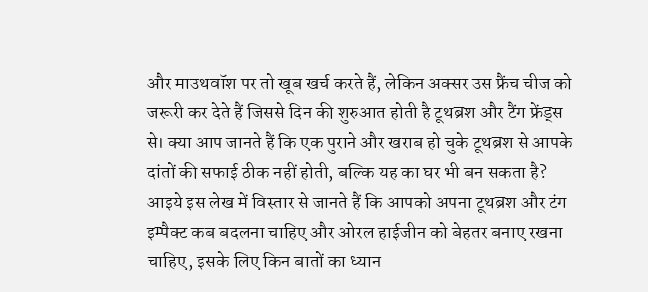और माउथवॉश पर तो खूब खर्च करते हैं, लेकिन अक्सर उस फ्रैंच चीज को जरूरी कर देते हैं जिससे दिन की शुरुआत होती है टूथब्रश और टैंग फ्रेंड्स से। क्या आप जानते हैं कि एक पुराने और खराब हो चुके टूथब्रश से आपके दांतों की सफाई ठीक नहीं होती, बल्कि यह का घर भी बन सकता है? आइये इस लेख में विस्तार से जानते हैं कि आपको अपना टूथब्रश और टंग इम्पैक्ट कब बदलना चाहिए और ओरल हाईजीन को बेहतर बनाए रखना चाहिए, इसके लिए किन बातों का ध्यान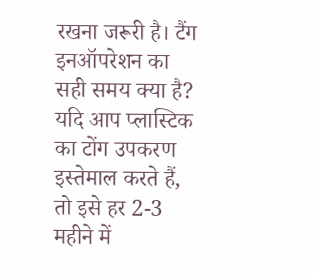रखना जरूरी है। टैंग इनऑपरेशन का सही समय क्या है? यदि आप प्लास्टिक का टोंग उपकरण इस्तेमाल करते हैं, तो इसे हर 2-3 महीने में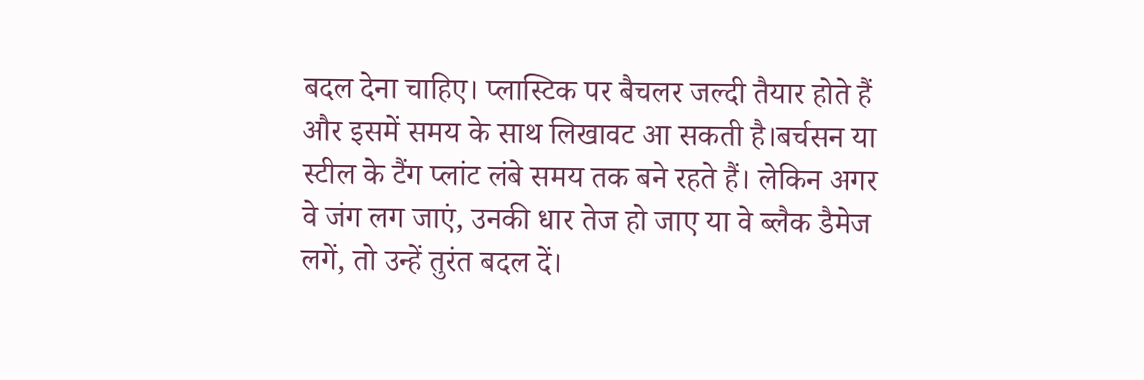बदल देना चाहिए। प्लास्टिक पर बैचलर जल्दी तैयार होते हैं और इसमें समय के साथ लिखावट आ सकती है।बर्चसन या स्टील के टैंग प्लांट लंबे समय तक बने रहते हैं। लेकिन अगर वे जंग लग जाएं, उनकी धार तेज हो जाए या वे ब्लैक डैमेज लगें, तो उन्हें तुरंत बदल दें।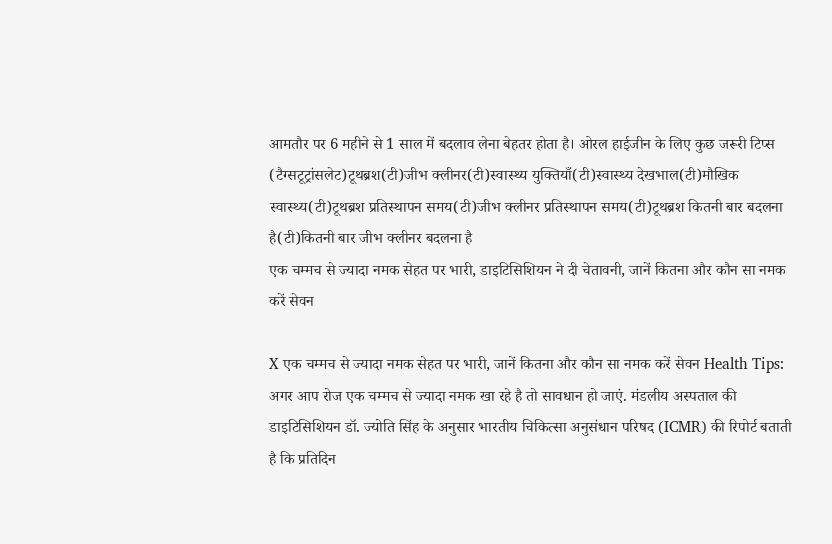आमतौर पर 6 महीने से 1 साल में बदलाव लेना बेहतर होता है। ओरल हाईजीन के लिए कुछ जरूरी टिप्स (टैग्सटूट्रांसलेट)टूथब्रश(टी)जीभ क्लीनर(टी)स्वास्थ्य युक्तियाँ(टी)स्वास्थ्य देखभाल(टी)मौखिक स्वास्थ्य(टी)टूथब्रश प्रतिस्थापन समय(टी)जीभ क्लीनर प्रतिस्थापन समय(टी)टूथब्रश कितनी बार बदलना है(टी)कितनी बार जीभ क्लीनर बदलना है
एक चम्मच से ज्यादा नमक सेहत पर भारी, डाइटिसिशियन ने दी चेतावनी, जानें कितना और कौन सा नमक करें सेवन

X एक चम्मच से ज्यादा नमक सेहत पर भारी, जानें कितना और कौन सा नमक करें सेवन Health Tips: अगर आप रोज एक चम्मच से ज्यादा नमक खा रहे है तो सावधान हो जाएं. मंडलीय अस्पताल की डाइटिसिशियन डॉ. ज्योति सिंह के अनुसार भारतीय चिकित्सा अनुसंधान परिषद (ICMR) की रिपोर्ट बताती है कि प्रतिदिन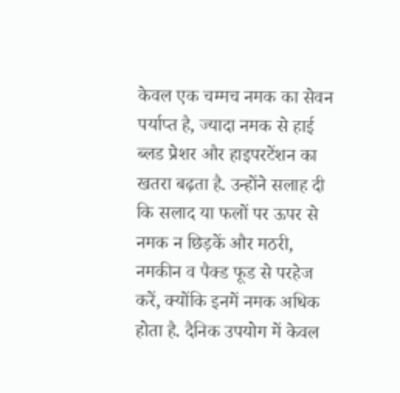केवल एक चम्मच नमक का सेवन पर्याप्त है, ज्यादा नमक से हाई ब्लड प्रेशर और हाइपरटेंशन का खतरा बढ़ता है. उन्होंने सलाह दी कि सलाद या फलों पर ऊपर से नमक न छिड़कें और मठरी, नमकीन व पैक्ड फूड से परहेज करें, क्योंकि इनमें नमक अधिक होता है. दैनिक उपयोग में केवल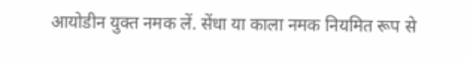आयोडीन युक्त नमक लें. सेंधा या काला नमक नियमित रूप से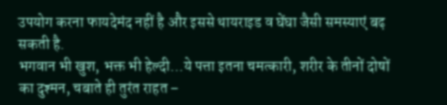उपयोग करना फायदेमंद नहीं है और इससे थायराइड व घेंघा जैसी समस्याएं बढ़ सकती है.
भगवान भी खुश, भक्त भी हेल्दी…ये पत्ता इतना चमत्कारी, शरीर के तीनों दोषों का दुश्मन, चबाते ही तुरंत राहत –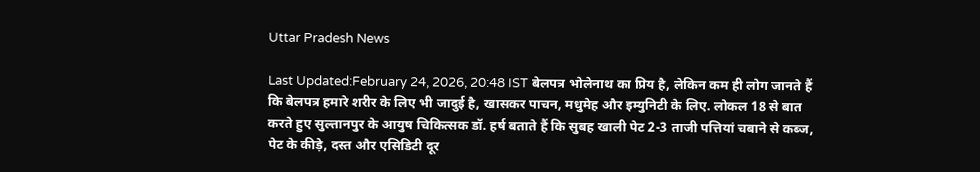Uttar Pradesh News

Last Updated:February 24, 2026, 20:48 IST बेलपत्र भोलेनाथ का प्रिय है, लेकिन कम ही लोग जानते हैं कि बेलपत्र हमारे शरीर के लिए भी जादुई है, खासकर पाचन, मधुमेह और इम्युनिटी के लिए. लोकल 18 से बात करते हुए सुल्तानपुर के आयुष चिकित्सक डॉ. हर्ष बताते हैं कि सुबह खाली पेट 2-3 ताजी पत्तियां चबाने से कब्ज, पेट के कीड़े, दस्त और एसिडिटी दूर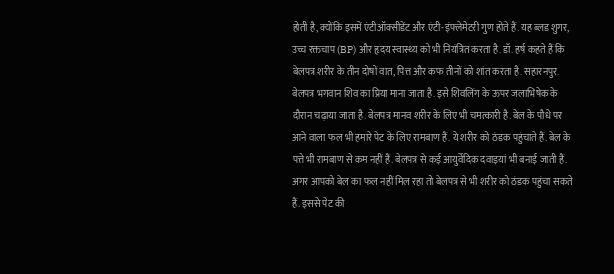होती है, क्योंकि इसमें एंटीऑक्सीडेंट और एंटी-इंफ्लेमेटरी गुण होते हैं. यह ब्लड शुगर, उच्च रक्तचाप (BP) और हृदय स्वास्थ्य को भी नियंत्रित करता है. डॉ. हर्ष कहते हैं कि बेलपत्र शरीर के तीन दोषों वात, पित्त और कफ तीनों को शांत करता है. सहारनपुर. बेलपत्र भगवान शिव का प्रिया माना जाता है. इसे शिवलिंग के ऊपर जलाभिषेक के दौरान चढ़ाया जाता है. बेलपत्र मानव शरीर के लिए भी चमत्कारी है. बेल के पौधे पर आने वाला फल भी हमारे पेट के लिए रामबाण हैं. ये शरीर को ठंडक पहुंचाते हैं. बेल के पत्ते भी रामबाण से कम नहीं हैं. बेलपत्र से कई आयुर्वेदिक दवाइयां भी बनाई जाती हैं. अगर आपको बेल का फल नहीं मिल रहा तो बेलपत्र से भी शरीर को ठंडक पहुंचा सकते हैं. इससे पेट की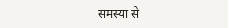समस्या से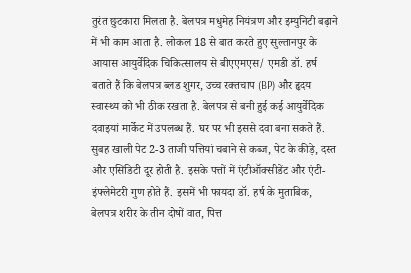तुरंत छुटकारा मिलता है. बेलपत्र मधुमेह नियंत्रण और इम्युनिटी बढ़ाने में भी काम आता है. लोकल 18 से बात करते हुए सुल्तानपुर के आयास आयुर्वेदिक चिकित्सालय से बीएएमएस/ एमडी डॉ. हर्ष बताते हैं कि बेलपत्र ब्लड शुगर, उच्च रक्तचाप (BP) और हृदय स्वास्थ्य को भी ठीक रखता है. बेलपत्र से बनी हुई कई आयुर्वेदिक दवाइयां मार्केट में उपलब्ध हैं. घर पर भी इससे दवा बना सकते हैं. सुबह खाली पेट 2-3 ताजी पत्तियां चबाने से कब्ज, पेट के कीड़े, दस्त और एसिडिटी दूर होती है. इसके पत्तों में एंटीऑक्सीडेंट और एंटी-इंफ्लेमेटरी गुण होते हैं. इसमें भी फायदा डॉ. हर्ष के मुताबिक, बेलपत्र शरीर के तीन दोषों वात, पित्त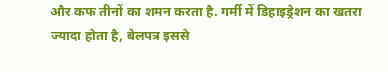और कफ तीनों का शमन करता है. गर्मी में डिहाइड्रेशन का खतरा ज्यादा होता है, बेलपत्र इससे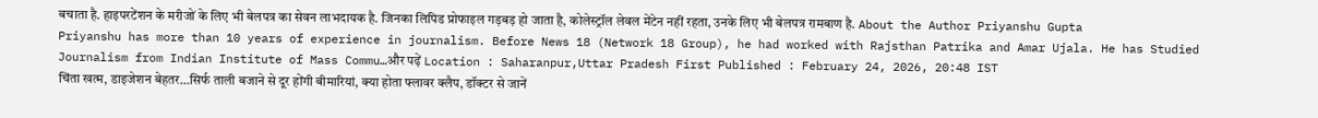बचाता है. हाइपरटेंशन के मरीजों के लिए भी बेलपत्र का सेवन लाभदायक है. जिनका लिपिड प्रोफाइल गड़बड़ हो जाता है, कोलेस्ट्रॉल लेवल मेंटेन नहीं रहता, उनके लिए भी बेलपत्र रामबाण है. About the Author Priyanshu Gupta Priyanshu has more than 10 years of experience in journalism. Before News 18 (Network 18 Group), he had worked with Rajsthan Patrika and Amar Ujala. He has Studied Journalism from Indian Institute of Mass Commu…और पढ़ें Location : Saharanpur,Uttar Pradesh First Published : February 24, 2026, 20:48 IST
चिंता खत्म, डाइजेशन बेहतर…सिर्फ ताली बजाने से दूर होंगी बीमारियां, क्या होता फ्लावर क्लैप, डॉक्टर से जानें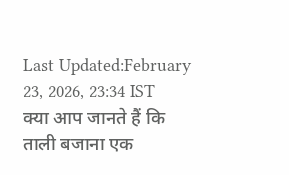Last Updated:February 23, 2026, 23:34 IST क्या आप जानते हैं कि ताली बजाना एक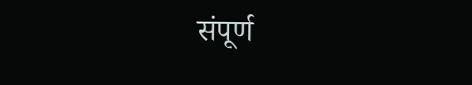संपूर्ण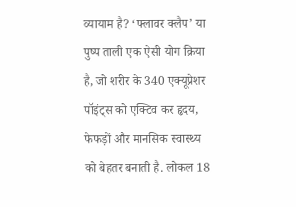व्यायाम है? ‘फ्लावर क्लैप’ या पुष्प ताली एक ऐसी योग क्रिया है, जो शरीर के 340 एक्यूप्रेशर पॉइंट्स को एक्टिव कर हृदय, फेफड़ों और मानसिक स्वास्थ्य को बेहतर बनाती है. लोकल 18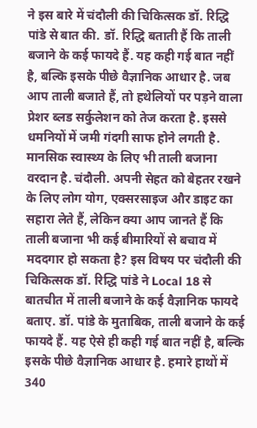ने इस बारे में चंदौली की चिकित्सक डॉ. रिद्धि पांडे से बात की. डॉ. रिद्धि बताती हैं कि ताली बजाने के कई फायदे हैं. यह कही गई बात नहीं है, बल्कि इसके पीछे वैज्ञानिक आधार है. जब आप ताली बजाते हैं, तो हथेलियों पर पड़ने वाला प्रेशर ब्लड सर्कुलेशन को तेज करता है. इससे धमनियों में जमी गंदगी साफ होने लगती है. मानसिक स्वास्थ्य के लिए भी ताली बजाना वरदान है. चंदौली. अपनी सेहत को बेहतर रखने के लिए लोग योग, एक्सरसाइज और डाइट का सहारा लेते हैं, लेकिन क्या आप जानते हैं कि ताली बजाना भी कई बीमारियों से बचाव में मददगार हो सकता है? इस विषय पर चंदौली की चिकित्सक डॉ. रिद्धि पांडे ने Local 18 से बातचीत में ताली बजाने के कई वैज्ञानिक फायदे बताए. डॉ. पांडे के मुताबिक, ताली बजाने के कई फायदे हैं. यह ऐसे ही कही गई बात नहीं है, बल्कि इसके पीछे वैज्ञानिक आधार है. हमारे हाथों में 340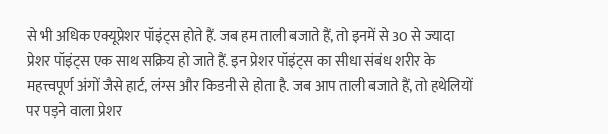से भी अधिक एक्यूप्रेशर पॉइंट्स होते हैं. जब हम ताली बजाते हैं, तो इनमें से 30 से ज्यादा प्रेशर पॉइंट्स एक साथ सक्रिय हो जाते हैं. इन प्रेशर पॉइंट्स का सीधा संबंध शरीर के महत्त्वपूर्ण अंगों जैसे हार्ट, लंग्स और किडनी से होता है. जब आप ताली बजाते हैं, तो हथेलियों पर पड़ने वाला प्रेशर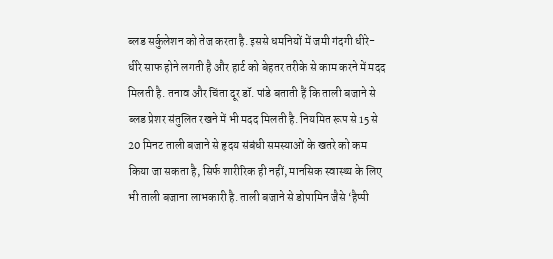ब्लड सर्कुलेशन को तेज करता है. इससे धमनियों में जमी गंदगी धीरे-धीरे साफ होने लगती है और हार्ट को बेहतर तरीके से काम करने में मदद मिलती है. तनाव और चिंता दूर डॉ. पांडे बताती हैं कि ताली बजाने से ब्लड प्रेशर संतुलित रखने में भी मदद मिलती है. नियमित रूप से 15 से 20 मिनट ताली बजाने से हृदय संबंधी समस्याओं के खतरे को कम किया जा सकता है, सिर्फ शारीरिक ही नहीं, मानसिक स्वास्थ्य के लिए भी ताली बजाना लाभकारी है. ताली बजाने से डोपामिन जैसे ‘हैप्पी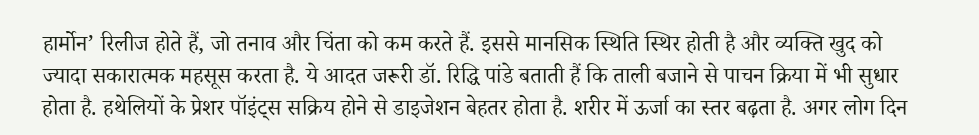हार्मोन’ रिलीज होते हैं, जो तनाव और चिंता को कम करते हैं. इससे मानसिक स्थिति स्थिर होती है और व्यक्ति खुद को ज्यादा सकारात्मक महसूस करता है. ये आदत जरूरी डॉ. रिद्धि पांडे बताती हैं कि ताली बजाने से पाचन क्रिया में भी सुधार होता है. हथेलियों के प्रेशर पॉइंट्स सक्रिय होने से डाइजेशन बेहतर होता है. शरीर में ऊर्जा का स्तर बढ़ता है. अगर लोग दिन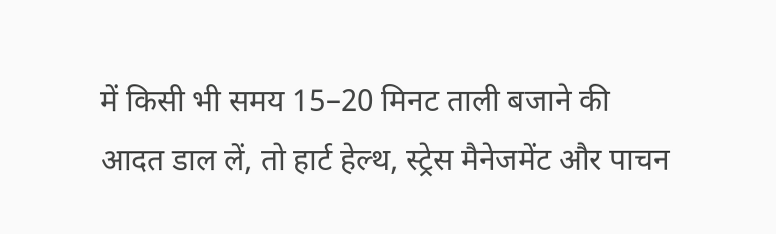में किसी भी समय 15–20 मिनट ताली बजाने की आदत डाल लें, तो हार्ट हेल्थ, स्ट्रेस मैनेजमेंट और पाचन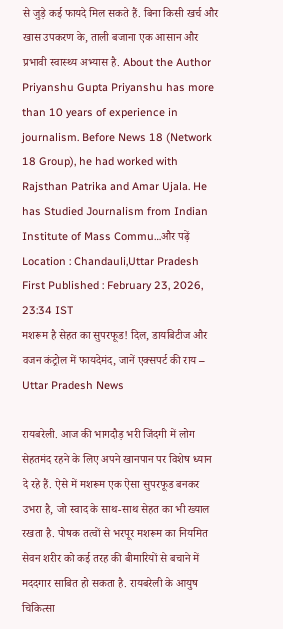से जुड़े कई फायदे मिल सकते हैं. बिना किसी खर्च और खास उपकरण के, ताली बजाना एक आसान और प्रभावी स्वास्थ्य अभ्यास है. About the Author Priyanshu Gupta Priyanshu has more than 10 years of experience in journalism. Before News 18 (Network 18 Group), he had worked with Rajsthan Patrika and Amar Ujala. He has Studied Journalism from Indian Institute of Mass Commu…और पढ़ें Location : Chandauli,Uttar Pradesh First Published : February 23, 2026, 23:34 IST
मशरूम है सेहत का सुपरफूड! दिल, डायबिटीज और वजन कंट्रोल में फायदेमंद, जानें एक्सपर्ट की राय – Uttar Pradesh News

रायबरेली. आज की भागदौड़ भरी जिंदगी में लोग सेहतमंद रहने के लिए अपने खानपान पर विशेष ध्यान दे रहे हैं. ऐसे में मशरूम एक ऐसा सुपरफूड बनकर उभरा है, जो स्वाद के साथ-साथ सेहत का भी ख्याल रखता है. पोषक तत्वों से भरपूर मशरूम का नियमित सेवन शरीर को कई तरह की बीमारियों से बचाने में मददगार साबित हो सकता है. रायबरेली के आयुष चिकित्सा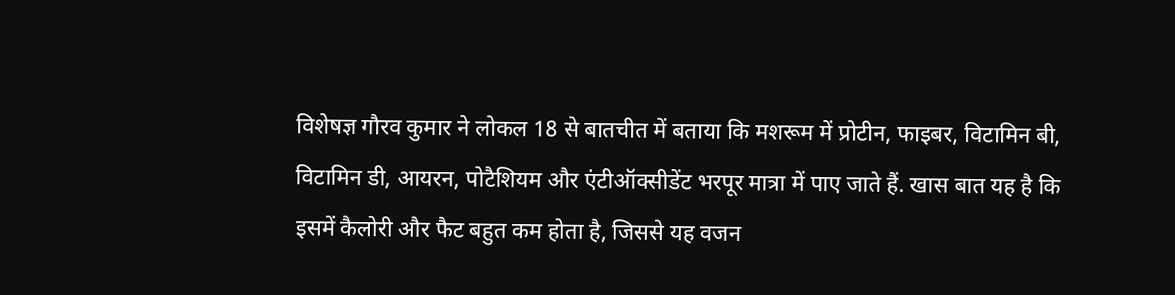विशेषज्ञ गौरव कुमार ने लोकल 18 से बातचीत में बताया कि मशरूम में प्रोटीन, फाइबर, विटामिन बी, विटामिन डी, आयरन, पोटैशियम और एंटीऑक्सीडेंट भरपूर मात्रा में पाए जाते हैं. खास बात यह है कि इसमें कैलोरी और फैट बहुत कम होता है, जिससे यह वजन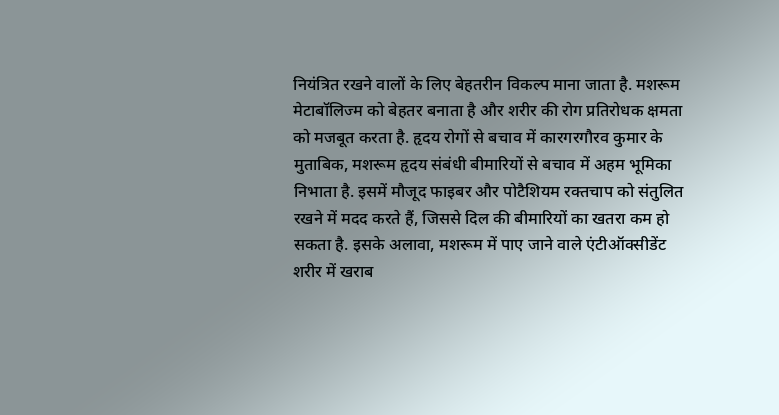नियंत्रित रखने वालों के लिए बेहतरीन विकल्प माना जाता है. मशरूम मेटाबॉलिज्म को बेहतर बनाता है और शरीर की रोग प्रतिरोधक क्षमता को मजबूत करता है. हृदय रोगों से बचाव में कारगरगौरव कुमार के मुताबिक, मशरूम हृदय संबंधी बीमारियों से बचाव में अहम भूमिका निभाता है. इसमें मौजूद फाइबर और पोटैशियम रक्तचाप को संतुलित रखने में मदद करते हैं, जिससे दिल की बीमारियों का खतरा कम हो सकता है. इसके अलावा, मशरूम में पाए जाने वाले एंटीऑक्सीडेंट शरीर में खराब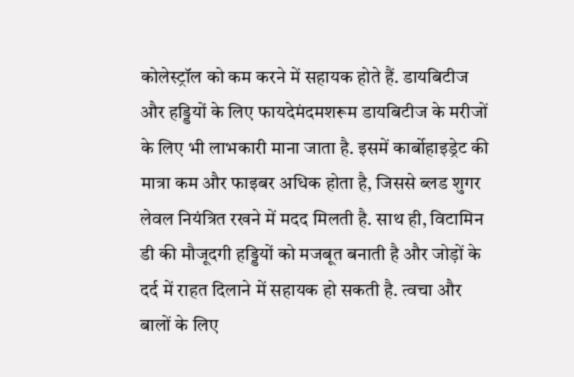कोलेस्ट्रॉल को कम करने में सहायक होते हैं. डायबिटीज और हड्डियों के लिए फायदेमंदमशरूम डायबिटीज के मरीजों के लिए भी लाभकारी माना जाता है. इसमें कार्बोहाइड्रेट की मात्रा कम और फाइबर अधिक होता है, जिससे ब्लड शुगर लेवल नियंत्रित रखने में मदद मिलती है. साथ ही, विटामिन डी की मौजूदगी हड्डियों को मजबूत बनाती है और जोड़ों के दर्द में राहत दिलाने में सहायक हो सकती है. त्वचा और बालों के लिए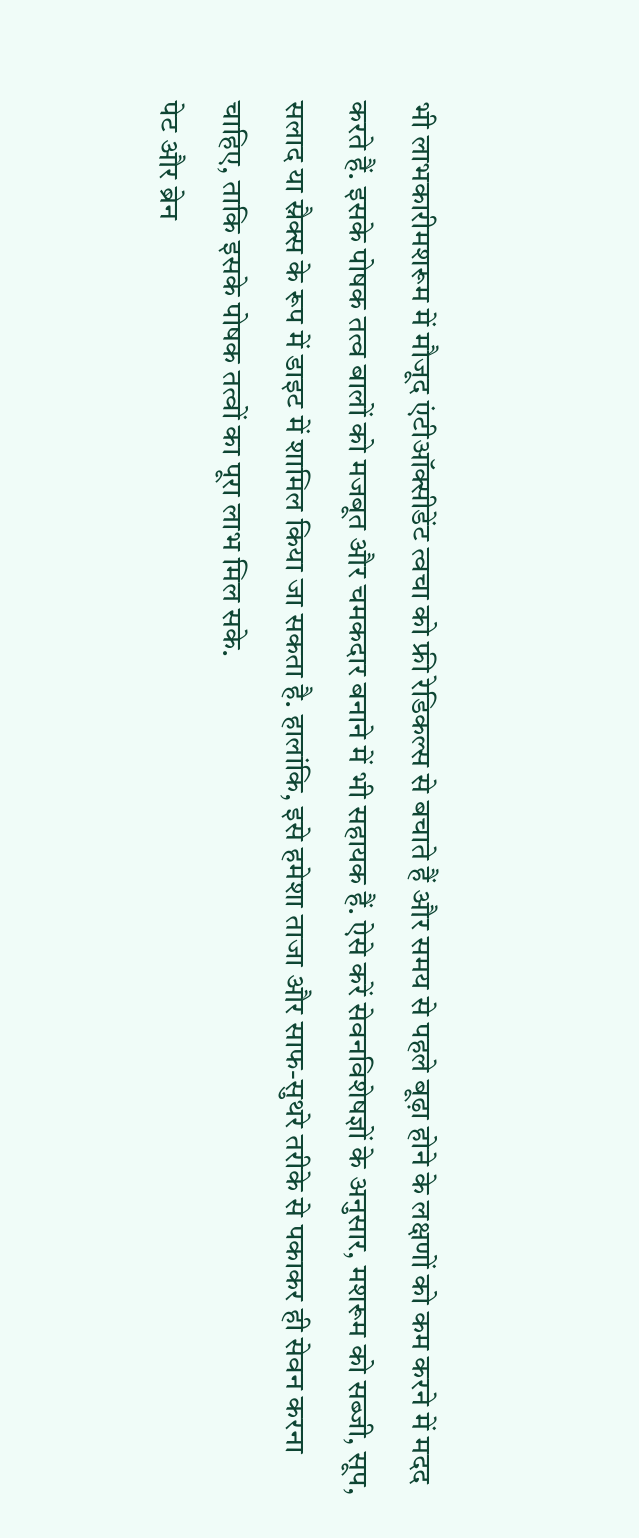भी लाभकारीमशरूम में मौजूद एंटीऑक्सीडेंट त्वचा को फ्री रेडिकल्स से बचाते हैं और समय से पहले बूढ़ा होने के लक्षणों को कम करने में मदद करते हैं. इसके पोषक तत्व बालों को मजबूत और चमकदार बनाने में भी सहायक हैं. ऐसे करें सेवनविशेषज्ञों के अनुसार, मशरूम को सब्जी, सूप, सलाद या स्नैक्स के रूप में डाइट में शामिल किया जा सकता है. हालांकि, इसे हमेशा ताजा और साफ-सुथरे तरीके से पकाकर ही सेवन करना चाहिए, ताकि इसके पोषक तत्वों का पूरा लाभ मिल सके.
पेट और ब्रेन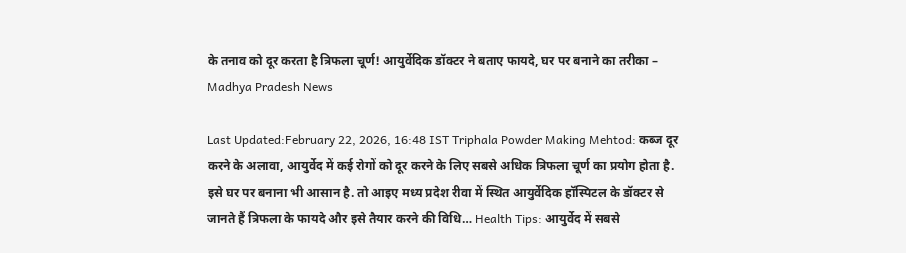के तनाव को दूर करता है त्रिफला चूर्ण! आयुर्वेदिक डॉक्टर ने बताए फायदे, घर पर बनाने का तरीका – Madhya Pradesh News

Last Updated:February 22, 2026, 16:48 IST Triphala Powder Making Mehtod: कब्ज दूर करने के अलावा, आयुर्वेद में कई रोगों को दूर करने के लिए सबसे अधिक त्रिफला चूर्ण का प्रयोग होता है. इसे घर पर बनाना भी आसान है. तो आइए मध्य प्रदेश रीवा में स्थित आयुर्वेदिक हॉस्पिटल के डॉक्टर से जानते हैं त्रिफला के फायदे और इसे तैयार करने की विधि… Health Tips: आयुर्वेद में सबसे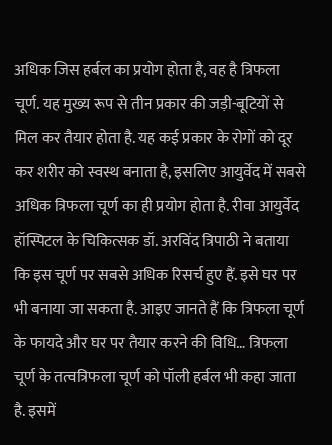अधिक जिस हर्बल का प्रयोग होता है, वह है त्रिफला चूर्ण. यह मुख्य रूप से तीन प्रकार की जड़ी-बूटियों से मिल कर तैयार होता है. यह कई प्रकार के रोगों को दूर कर शरीर को स्वस्थ बनाता है, इसलिए आयुर्वेद में सबसे अधिक त्रिफला चूर्ण का ही प्रयोग होता है. रीवा आयुर्वेद हॉस्पिटल के चिकित्सक डॉ. अरविंद त्रिपाठी ने बताया कि इस चूर्ण पर सबसे अधिक रिसर्च हुए हैं. इसे घर पर भी बनाया जा सकता है. आइए जानते हैं कि त्रिफला चूर्ण के फायदे और घर पर तैयार करने की विधि… त्रिफला चूर्ण के तत्वत्रिफला चूर्ण को पॉली हर्बल भी कहा जाता है. इसमें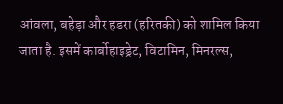आंवला, बहेड़ा और हडरा (हरितकी) को शामिल किया जाता है. इसमें कार्बोहाइड्रेट, विटामिन, मिनरल्स,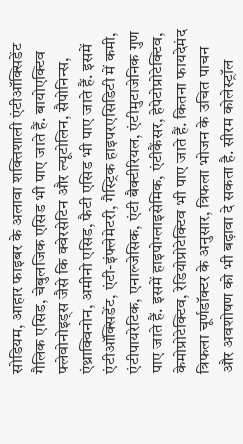सोडियम, आहार फाइबर के अलावा शक्तिशाली एंटीऑक्सिडेंट गैलिक एसिड, चेबुलजिक एसिड भी पाए जाते हैं. बायोएक्टिव फ्लेवोनोइड्स जैसे कि क्वेरसेटिन और ल्यूटोलिन, सैपोनिन्स, एंथ्राक्विनोन, अमीनो एसिड, फैटी एसिड भी पाए जाते हैं. इसमें एंटीऑक्सिडेंट, एंटी-इंफ्लेमेटरी, गैस्ट्रिक हाइपरएसिडिटी में कमी, एंटीपायरेटिक, एनाल्जेसिक, एंटी बैक्टीरियल, एंटीमुटाजेनिक गुण पाए जाते हैं. इसमें हाइपोग्लाइसेमिक, एंटीकैंसर, हेपेटोप्रोटेक्टिव, केमोप्रोटेक्टिव, रेडियोप्रोटेक्टिव भी पाए जाते हैं. कितना फायदेमंद त्रिफला चूर्णडॉक्टर के अनुसार, त्रिफला भोजन के उचित पाचन और अवशोषण को भी बढ़ावा दे सकता है. सीरम कोलेस्ट्रॉल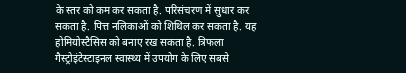के स्तर को कम कर सकता है. परिसंचरण में सुधार कर सकता है. पित्त नलिकाओं को शिथिल कर सकता है. यह होमियोस्टैसिस को बनाए रख सकता है. त्रिफला गैस्ट्रोइंटेस्टाइनल स्वास्थ्य में उपयोग के लिए सबसे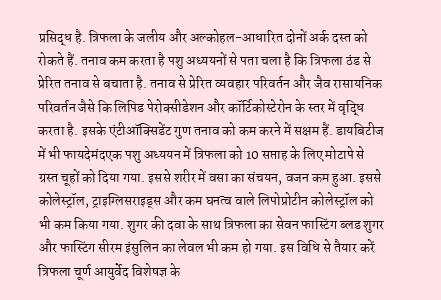प्रसिद्ध है. त्रिफला के जलीय और अल्कोहल-आधारित दोनों अर्क दस्त को रोकते हैं. तनाव कम करता है पशु अध्ययनों से पता चला है कि त्रिफला ठंड से प्रेरित तनाव से बचाता है. तनाव से प्रेरित व्यवहार परिवर्तन और जैव रासायनिक परिवर्तन जैसे कि लिपिड पेरोक्सीडेशन और कॉर्टिकोस्टेरोन के स्तर में वृद्धि करता है. इसके एंटीऑक्सिडेंट गुण तनाव को कम करने में सक्षम हैं. डायबिटीज में भी फायदेमंदएक पशु अध्ययन में त्रिफला को 10 सप्ताह के लिए मोटापे से ग्रस्त चूहों को दिया गया. इससे शरीर में वसा का संचयन, वजन कम हुआ. इससे कोलेस्ट्रॉल, ट्राइग्लिसराइड्स और कम घनत्व वाले लिपोप्रोटीन कोलेस्ट्रॉल को भी कम किया गया. शुगर की दवा के साथ त्रिफला का सेवन फास्टिंग ब्लड शुगर और फास्टिंग सीरम इंसुलिन का लेवल भी कम हो गया. इस विधि से तैयार करें त्रिफला चूर्ण आयुर्वेद विशेषज्ञ के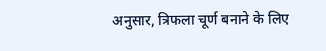अनुसार, त्रिफला चूर्ण बनाने के लिए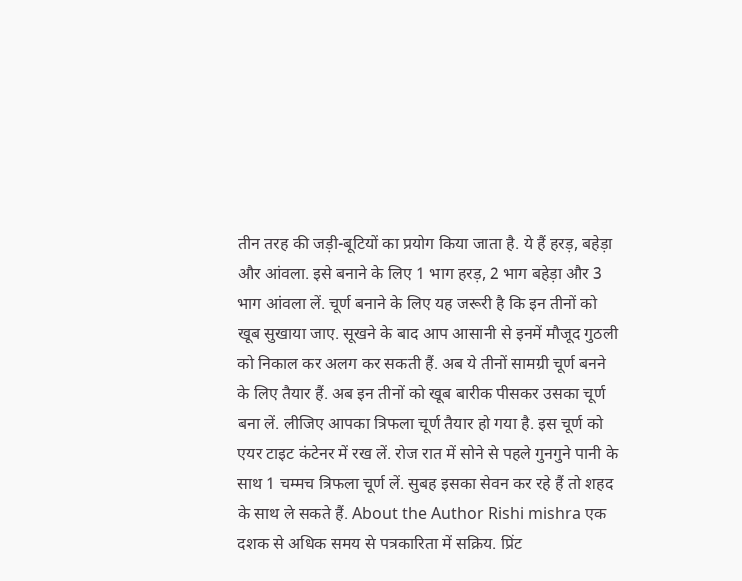तीन तरह की जड़ी-बूटियों का प्रयोग किया जाता है. ये हैं हरड़, बहेड़ा और आंवला. इसे बनाने के लिए 1 भाग हरड़, 2 भाग बहेड़ा और 3 भाग आंवला लें. चूर्ण बनाने के लिए यह जरूरी है कि इन तीनों को खूब सुखाया जाए. सूखने के बाद आप आसानी से इनमें मौजूद गुठली को निकाल कर अलग कर सकती हैं. अब ये तीनों सामग्री चूर्ण बनने के लिए तैयार हैं. अब इन तीनों को खूब बारीक पीसकर उसका चूर्ण बना लें. लीजिए आपका त्रिफला चूर्ण तैयार हो गया है. इस चूर्ण को एयर टाइट कंटेनर में रख लें. रोज रात में सोने से पहले गुनगुने पानी के साथ 1 चम्मच त्रिफला चूर्ण लें. सुबह इसका सेवन कर रहे हैं तो शहद के साथ ले सकते हैं. About the Author Rishi mishra एक दशक से अधिक समय से पत्रकारिता में सक्रिय. प्रिंट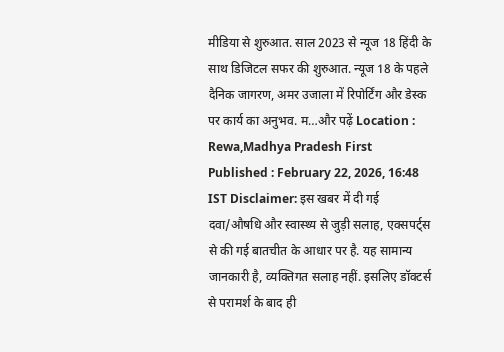मीडिया से शुरुआत. साल 2023 से न्यूज 18 हिंदी के साथ डिजिटल सफर की शुरुआत. न्यूज 18 के पहले दैनिक जागरण, अमर उजाला में रिपोर्टिंग और डेस्क पर कार्य का अनुभव. म…और पढ़ें Location : Rewa,Madhya Pradesh First Published : February 22, 2026, 16:48 IST Disclaimer: इस खबर में दी गई दवा/औषधि और स्वास्थ्य से जुड़ी सलाह, एक्सपर्ट्स से की गई बातचीत के आधार पर है. यह सामान्य जानकारी है, व्यक्तिगत सलाह नहीं. इसलिए डॉक्टर्स से परामर्श के बाद ही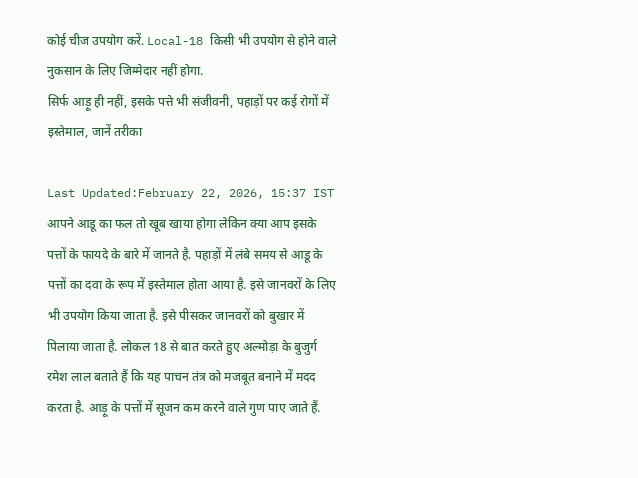कोई चीज उपयोग करें. Local-18 किसी भी उपयोग से होने वाले नुकसान के लिए जिम्मेदार नहीं होगा.
सिर्फ आड़ू ही नहीं, इसके पत्ते भी संजीवनी, पहाड़ों पर कई रोगों में इस्तेमाल, जानें तरीका

Last Updated:February 22, 2026, 15:37 IST आपने आडू का फल तो खूब खाया होगा लेकिन क्या आप इसके पत्तों के फायदे के बारे में जानते है. पहाड़ों में लंबे समय से आडू के पत्तों का दवा के रूप में इस्तेमाल होता आया है. इसे जानवरों के लिए भी उपयोग किया जाता है. इसे पीसकर जानवरों को बुखार में पिलाया जाता है. लोकल 18 से बात करते हुए अल्मोड़ा के बुजुर्ग रमेश लाल बताते हैं कि यह पाचन तंत्र को मजबूत बनाने में मदद करता है. आड़ू के पत्तों में सूजन कम करने वाले गुण पाए जाते हैं.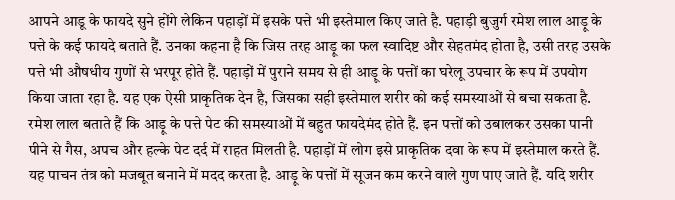आपने आडू के फायदे सुने होंगे लेकिन पहाड़ों में इसके पत्ते भी इस्तेमाल किए जाते है. पहाड़ी बुजुर्ग रमेश लाल आड़ू के पत्ते के कई फायदे बताते हैं. उनका कहना है कि जिस तरह आड़ू का फल स्वादिष्ट और सेहतमंद होता है, उसी तरह उसके पत्ते भी औषधीय गुणों से भरपूर होते हैं. पहाड़ों में पुराने समय से ही आड़ू के पत्तों का घरेलू उपचार के रूप में उपयोग किया जाता रहा है. यह एक ऐसी प्राकृतिक देन है, जिसका सही इस्तेमाल शरीर को कई समस्याओं से बचा सकता है. रमेश लाल बताते हैं कि आड़ू के पत्ते पेट की समस्याओं में बहुत फायदेमंद होते हैं. इन पत्तों को उबालकर उसका पानी पीने से गैस, अपच और हल्के पेट दर्द में राहत मिलती है. पहाड़ों में लोग इसे प्राकृतिक दवा के रूप में इस्तेमाल करते हैं. यह पाचन तंत्र को मजबूत बनाने में मदद करता है. आड़ू के पत्तों में सूजन कम करने वाले गुण पाए जाते हैं. यदि शरीर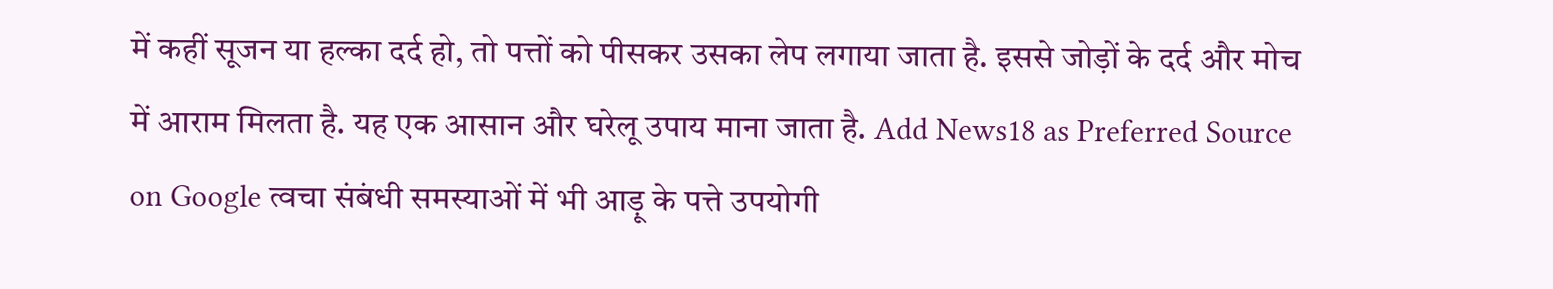में कहीं सूजन या हल्का दर्द हो, तो पत्तों को पीसकर उसका लेप लगाया जाता है. इससे जोड़ों के दर्द और मोच में आराम मिलता है. यह एक आसान और घरेलू उपाय माना जाता है. Add News18 as Preferred Source on Google त्वचा संबंधी समस्याओं में भी आड़ू के पत्ते उपयोगी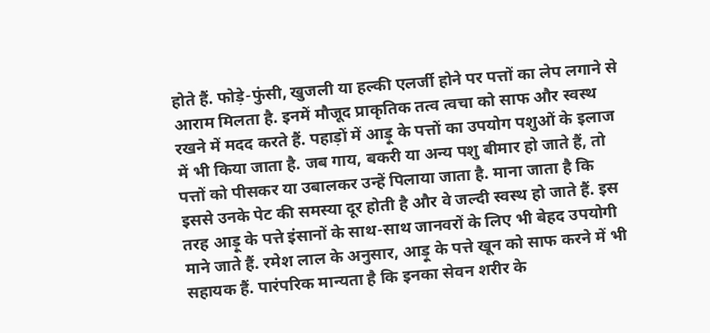होते हैं. फोड़े-फुंसी, खुजली या हल्की एलर्जी होने पर पत्तों का लेप लगाने से आराम मिलता है. इनमें मौजूद प्राकृतिक तत्व त्वचा को साफ और स्वस्थ रखने में मदद करते हैं. पहाड़ों में आड़ू के पत्तों का उपयोग पशुओं के इलाज में भी किया जाता है. जब गाय, बकरी या अन्य पशु बीमार हो जाते हैं, तो पत्तों को पीसकर या उबालकर उन्हें पिलाया जाता है. माना जाता है कि इससे उनके पेट की समस्या दूर होती है और वे जल्दी स्वस्थ हो जाते हैं. इस तरह आड़ू के पत्ते इंसानों के साथ-साथ जानवरों के लिए भी बेहद उपयोगी माने जाते हैं. रमेश लाल के अनुसार, आड़ू के पत्ते खून को साफ करने में भी सहायक हैं. पारंपरिक मान्यता है कि इनका सेवन शरीर के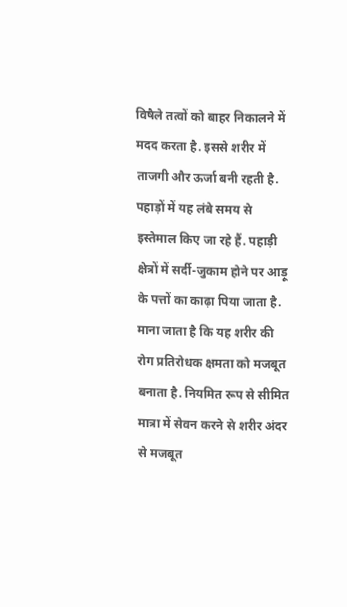विषैले तत्वों को बाहर निकालने में मदद करता है. इससे शरीर में ताजगी और ऊर्जा बनी रहती है. पहाड़ों में यह लंबे समय से इस्तेमाल किए जा रहे हैं. पहाड़ी क्षेत्रों में सर्दी-जुकाम होने पर आड़ू के पत्तों का काढ़ा पिया जाता है. माना जाता है कि यह शरीर की रोग प्रतिरोधक क्षमता को मजबूत बनाता है. नियमित रूप से सीमित मात्रा में सेवन करने से शरीर अंदर से मजबूत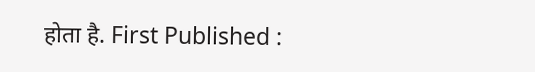होता है. First Published :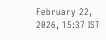February 22, 2026, 15:37 IST